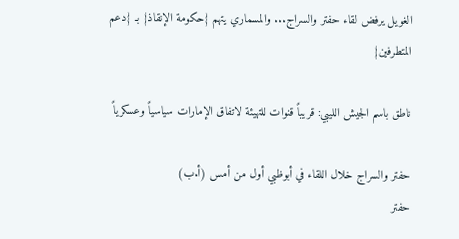الغويل يرفض لقاء حفتر والسراج... والمسماري يتهم {حكومة الإنقاذ} بـ {دعم المتطرفين}

ناطق باسم الجيش الليبي: قريباً قنوات للتهيئة لاتفاق الإمارات سياسياً وعسكرياً

حفتر والسراج خلال اللقاء في أبوظبي أول من أمس (أ.ب)
حفتر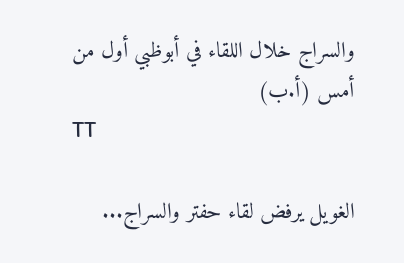والسراج خلال اللقاء في أبوظبي أول من أمس (أ.ب)
TT

الغويل يرفض لقاء حفتر والسراج...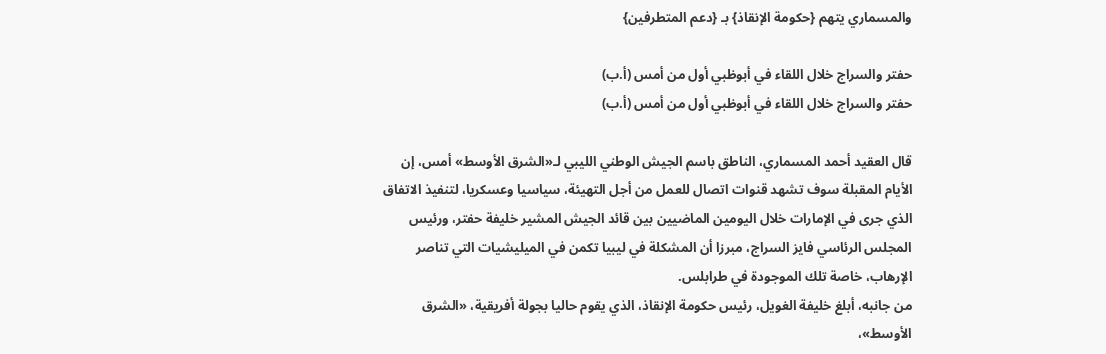والمسماري يتهم {حكومة الإنقاذ} بـ {دعم المتطرفين}

حفتر والسراج خلال اللقاء في أبوظبي أول من أمس (أ.ب)
حفتر والسراج خلال اللقاء في أبوظبي أول من أمس (أ.ب)

قال العقيد أحمد المسماري، الناطق باسم الجيش الوطني الليبي لـ«الشرق الأوسط» أمس، إن الأيام المقبلة سوف تشهد قنوات اتصال للعمل من أجل التهيئة، سياسيا وعسكريا، لتنفيذ الاتفاق الذي جرى في الإمارات خلال اليومين الماضيين بين قائد الجيش المشير خليفة حفتر، ورئيس المجلس الرئاسي فايز السراج، مبرزا أن المشكلة في ليبيا تكمن في الميليشيات التي تناصر الإرهاب، خاصة تلك الموجودة في طرابلس.
من جانبه، أبلغ خليفة الغويل، رئيس حكومة الإنقاذ، الذي يقوم حاليا بجولة أفريقية، «الشرق الأوسط»،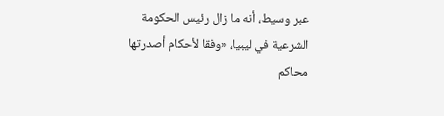عبر وسيط، أنه ما زال رئيس الحكومة الشرعية في ليبيا، «وفقا لأحكام أصدرتها محاكم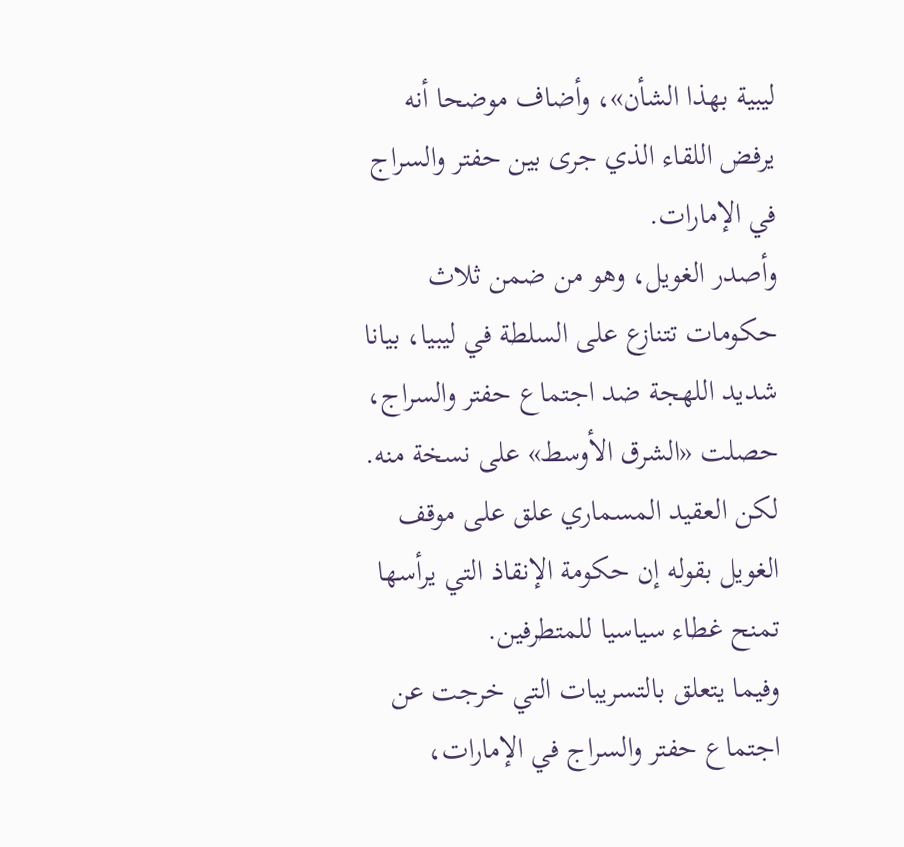ليبية بهذا الشأن»، وأضاف موضحا أنه يرفض اللقاء الذي جرى بين حفتر والسراج في الإمارات.
وأصدر الغويل، وهو من ضمن ثلاث حكومات تتنازع على السلطة في ليبيا، بيانا شديد اللهجة ضد اجتماع حفتر والسراج، حصلت «الشرق الأوسط» على نسخة منه. لكن العقيد المسماري علق على موقف الغويل بقوله إن حكومة الإنقاذ التي يرأسها تمنح غطاء سياسيا للمتطرفين.
وفيما يتعلق بالتسريبات التي خرجت عن اجتماع حفتر والسراج في الإمارات،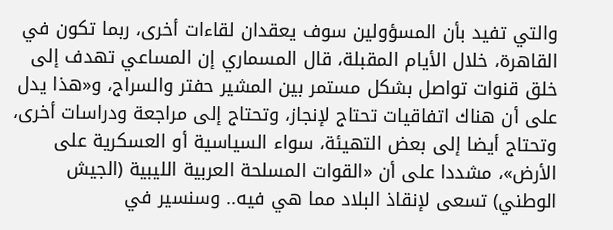والتي تفيد بأن المسؤولين سوف يعقدان لقاءات أخرى، ربما تكون في القاهرة، خلال الأيام المقبلة، قال المسماري إن المساعي تهدف إلى خلق قنوات تواصل بشكل مستمر بين المشير حفتر والسراج، و«هذا يدل على أن هناك اتفاقيات تحتاج لإنجاز، وتحتاج إلى مراجعة ودراسات أخرى، وتحتاج أيضا إلى بعض التهيئة، سواء السياسية أو العسكرية على الأرض»، مشددا على أن «القوات المسلحة العربية الليبية (الجيش الوطني) تسعى لإنقاذ البلاد مما هي فيه.. وسنسير في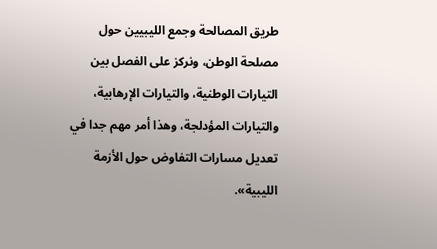طريق المصالحة وجمع الليبيين حول مصلحة الوطن، ونركز على الفصل بين التيارات الوطنية، والتيارات الإرهابية، والتيارات المؤدلجة، وهذا أمر مهم جدا في تعديل مسارات التفاوض حول الأزمة الليبية».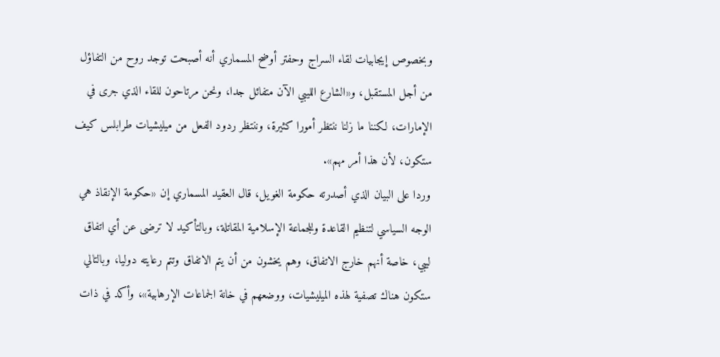وبخصوص إيجابيات لقاء السراج وحفتر أوضح المسماري أنه أصبحت توجد روح من التفاؤل من أجل المستقبل، و«الشارع الليبي الآن متفائل جدا، ونحن مرتاحون للقاء الذي جرى في الإمارات، لكننا ما زلنا ننتظر أمورا كثيرة، وننتظر ردود الفعل من ميليشيات طرابلس كيف ستكون، لأن هذا أمر مهم».
وردا على البيان الذي أصدرته حكومة الغويل، قال العقيد المسماري إن «حكومة الإنقاذ هي الوجه السياسي لتنظيم القاعدة وللجماعة الإسلامية المقاتلة، وبالتأكيد لا ترضى عن أي اتفاق ليبي، خاصة أنهم خارج الاتفاق، وهم يخشون من أن يتم الاتفاق وتتم رعايته دوليا، وبالتالي ستكون هناك تصفية لهذه الميليشيات، ووضعهم في خانة الجماعات الإرهابية»، وأكد في ذات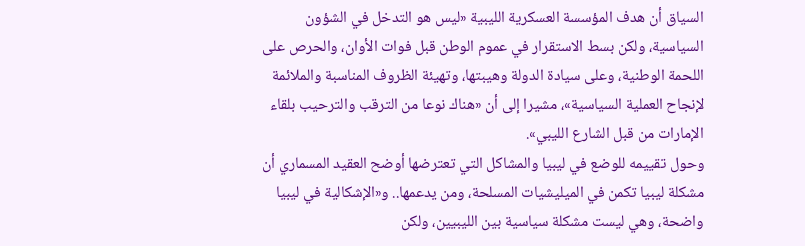السياق أن هدف المؤسسة العسكرية الليبية «ليس هو التدخل في الشؤون السياسية، ولكن بسط الاستقرار في عموم الوطن قبل فوات الأوان، والحرص على اللحمة الوطنية، وعلى سيادة الدولة وهيبتها، وتهيئة الظروف المناسبة والملائمة لإنجاح العملية السياسية»، مشيرا إلى أن «هناك نوعا من الترقب والترحيب بلقاء الإمارات من قبل الشارع الليبي».
وحول تقييمه للوضع في ليبيا والمشاكل التي تعترضها أوضح العقيد المسماري أن مشكلة ليبيا تكمن في الميليشيات المسلحة، ومن يدعمها.. و«الإشكالية في ليبيا واضحة، وهي ليست مشكلة سياسية بين الليبيين، ولكن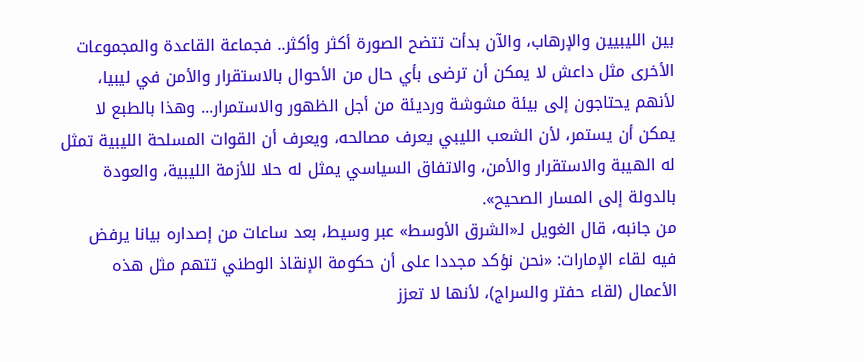بين الليبيين والإرهاب، والآن بدأت تتضح الصورة أكثر وأكثر.. فجماعة القاعدة والمجموعات الأخرى مثل داعش لا يمكن أن ترضى بأي حال من الأحوال بالاستقرار والأمن في ليبيا، لأنهم يحتاجون إلى بيئة مشوشة ورديئة من أجل الظهور والاستمرار... وهذا بالطبع لا يمكن أن يستمر، لأن الشعب الليبي يعرف مصالحه، ويعرف أن القوات المسلحة الليبية تمثل له الهيبة والاستقرار والأمن، والاتفاق السياسي يمثل له حلا للأزمة الليبية، والعودة بالدولة إلى المسار الصحيح».
من جانبه، قال الغويل لـ«الشرق الأوسط» عبر وسيط، بعد ساعات من إصداره بيانا يرفض فيه لقاء الإمارات: «نحن نؤكد مجددا على أن حكومة الإنقاذ الوطني تتهم مثل هذه الأعمال (لقاء حفتر والسراج)، لأنها لا تعزز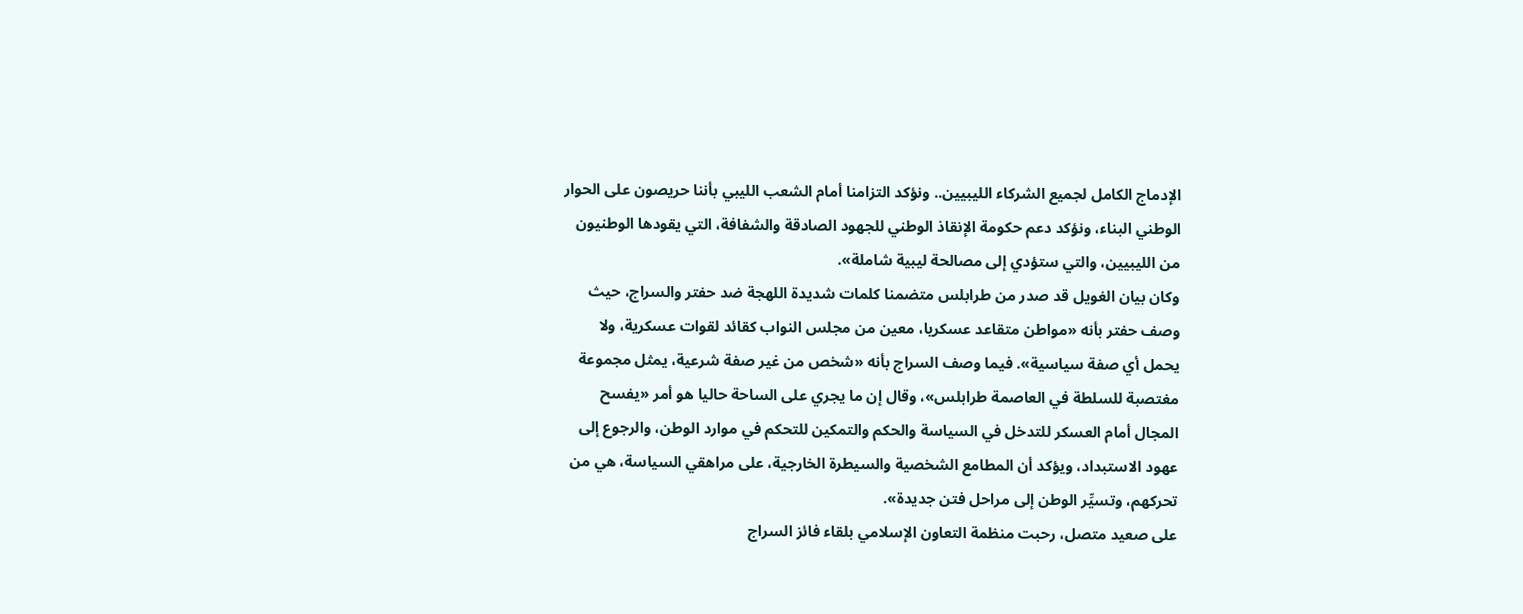الإدماج الكامل لجميع الشركاء الليبيين.. ونؤكد التزامنا أمام الشعب الليبي بأننا حريصون على الحوار الوطني البناء، ونؤكد دعم حكومة الإنقاذ الوطني للجهود الصادقة والشفافة، التي يقودها الوطنيون من الليبيين، والتي ستؤدي إلى مصالحة ليبية شاملة».
وكان بيان الغويل قد صدر من طرابلس متضمنا كلمات شديدة اللهجة ضد حفتر والسراج، حيث وصف حفتر بأنه «مواطن متقاعد عسكريا، معين من مجلس النواب كقائد لقوات عسكرية، ولا يحمل أي صفة سياسية». فيما وصف السراج بأنه «شخص من غير صفة شرعية، يمثل مجموعة مغتصبة للسلطة في العاصمة طرابلس»، وقال إن ما يجري على الساحة حاليا هو أمر «يفسح المجال أمام العسكر للتدخل في السياسة والحكم والتمكين للتحكم في موارد الوطن، والرجوع إلى عهود الاستبداد، ويؤكد أن المطامع الشخصية والسيطرة الخارجية، على مراهقي السياسة، هي من تحركهم، وتسيِّر الوطن إلى مراحل فتن جديدة».
على صعيد متصل، رحبت منظمة التعاون الإسلامي بلقاء فائز السراج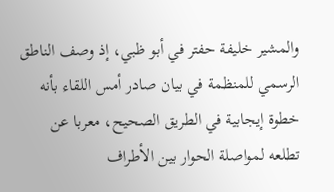والمشير خليفة حفتر في أبو ظبي، إذ وصف الناطق الرسمي للمنظمة في بيان صادر أمس اللقاء بأنه خطوة إيجابية في الطريق الصحيح، معربا عن تطلعه لمواصلة الحوار بين الأطراف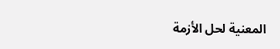المعنية لحل الأزمة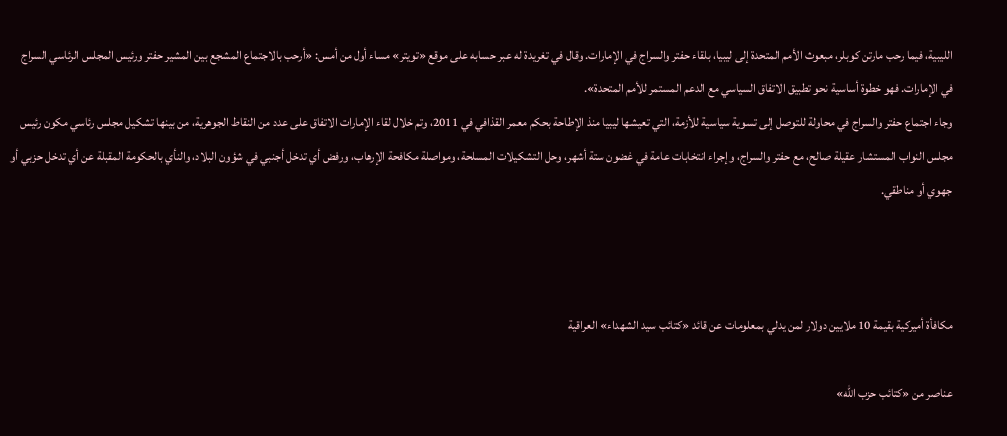الليبية، فيما رحب مارتن كوبلر، مبعوث الأمم المتحدة إلى ليبيا، بلقاء حفتر والسراج في الإمارات. وقال في تغريدة له عبر حسابه على موقع «تويتر» مساء أول من أمس: «أرحب بالاجتماع المشجع بين المشير حفتر ورئيس المجلس الرئاسي السراج في الإمارات. فهو خطوة أساسية نحو تطبيق الاتفاق السياسي مع الدعم المستمر للأمم المتحدة».
وجاء اجتماع حفتر والسراج في محاولة للتوصل إلى تسوية سياسية للأزمة، التي تعيشها ليبيا منذ الإطاحة بحكم معمر القذافي في 2011، وتم خلال لقاء الإمارات الاتفاق على عدد من النقاط الجوهرية، من بينها تشكيل مجلس رئاسي مكون رئيس مجلس النواب المستشار عقيلة صالح، مع حفتر والسراج، وإجراء انتخابات عامة في غضون ستة أشهر، وحل التشكيلات المسلحة، ومواصلة مكافحة الإرهاب، ورفض أي تدخل أجنبي في شؤون البلاد، والنأي بالحكومة المقبلة عن أي تدخل حزبي أو جهوي أو مناطقي.



مكافأة أميركية بقيمة 10 ملايين دولار لمن يدلي بمعلومات عن قائد «كتائب سيد الشهداء» العراقية

عناصر من «كتائب حزب الله»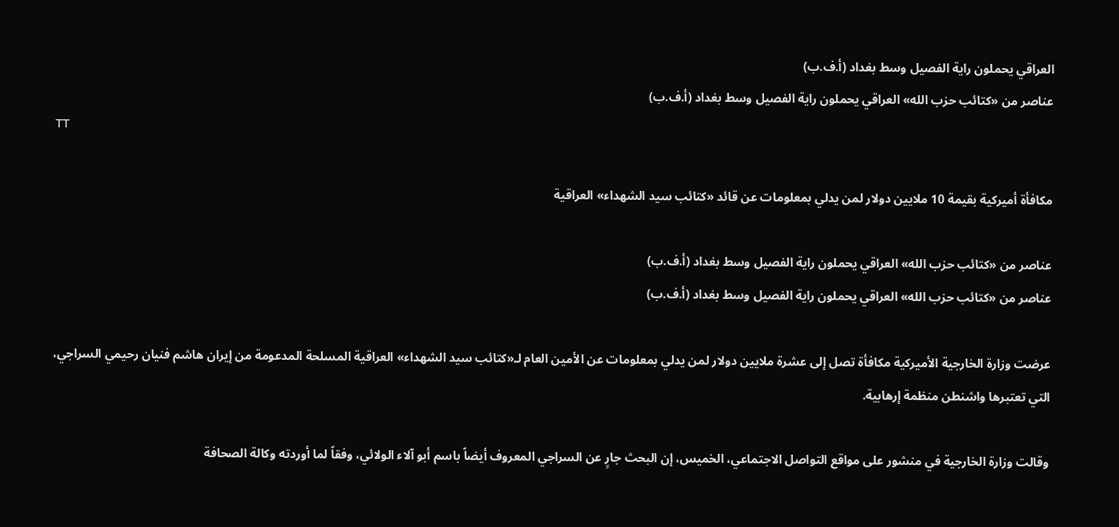العراقي يحملون راية الفصيل وسط بغداد (أ.ف.ب)
عناصر من «كتائب حزب الله» العراقي يحملون راية الفصيل وسط بغداد (أ.ف.ب)
TT

مكافأة أميركية بقيمة 10 ملايين دولار لمن يدلي بمعلومات عن قائد «كتائب سيد الشهداء» العراقية

عناصر من «كتائب حزب الله» العراقي يحملون راية الفصيل وسط بغداد (أ.ف.ب)
عناصر من «كتائب حزب الله» العراقي يحملون راية الفصيل وسط بغداد (أ.ف.ب)

عرضت وزارة الخارجية الأميركية مكافأة تصل إلى عشرة ملايين دولار لمن يدلي بمعلومات عن الأمين العام لـ«كتائب سيد الشهداء» العراقية المسلحة المدعومة من إيران هاشم فنيان رحيمي السراجي، التي تعتبرها واشنطن منظمة إرهابية.

وقالت وزارة الخارجية في منشور على مواقع التواصل الاجتماعي، الخميس، إن البحث جارٍ عن السراجي المعروف أيضاً باسم أبو آلاء الولائي، وفقاً لما أوردته وكالة الصحافة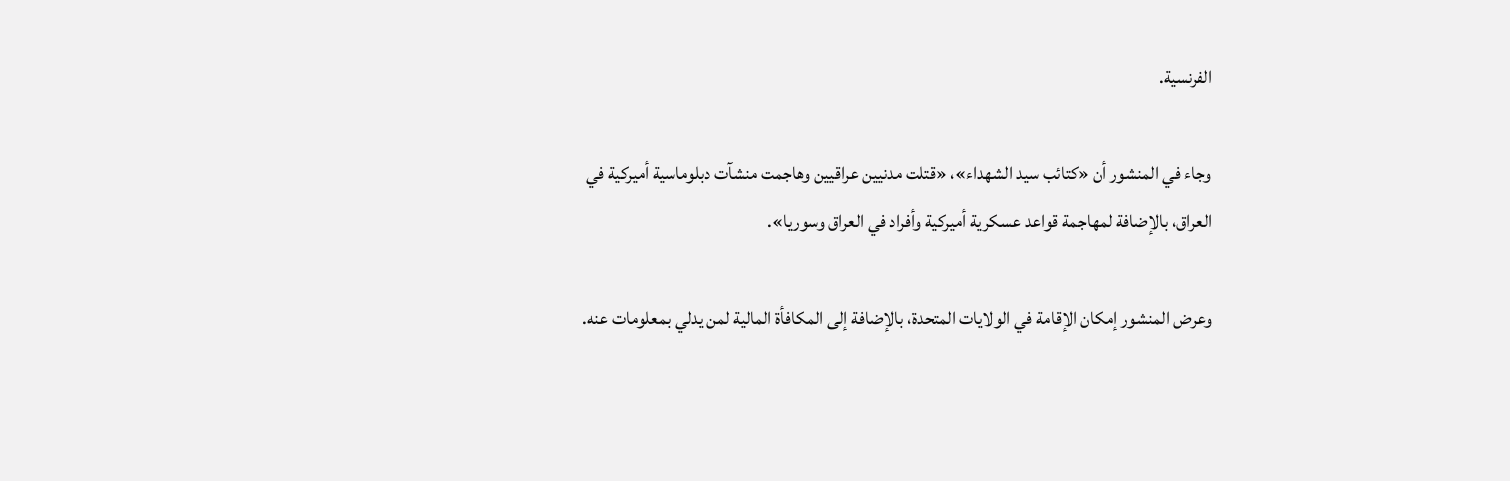الفرنسية.

وجاء في المنشور أن «كتائب سيد الشهداء»، «قتلت مدنيين عراقيين وهاجمت منشآت دبلوماسية أميركية في العراق، بالإضافة لمهاجمة قواعد عسكرية أميركية وأفراد في العراق وسوريا».

وعرض المنشور إمكان الإقامة في الولايات المتحدة، بالإضافة إلى المكافأة المالية لمن يدلي بمعلومات عنه.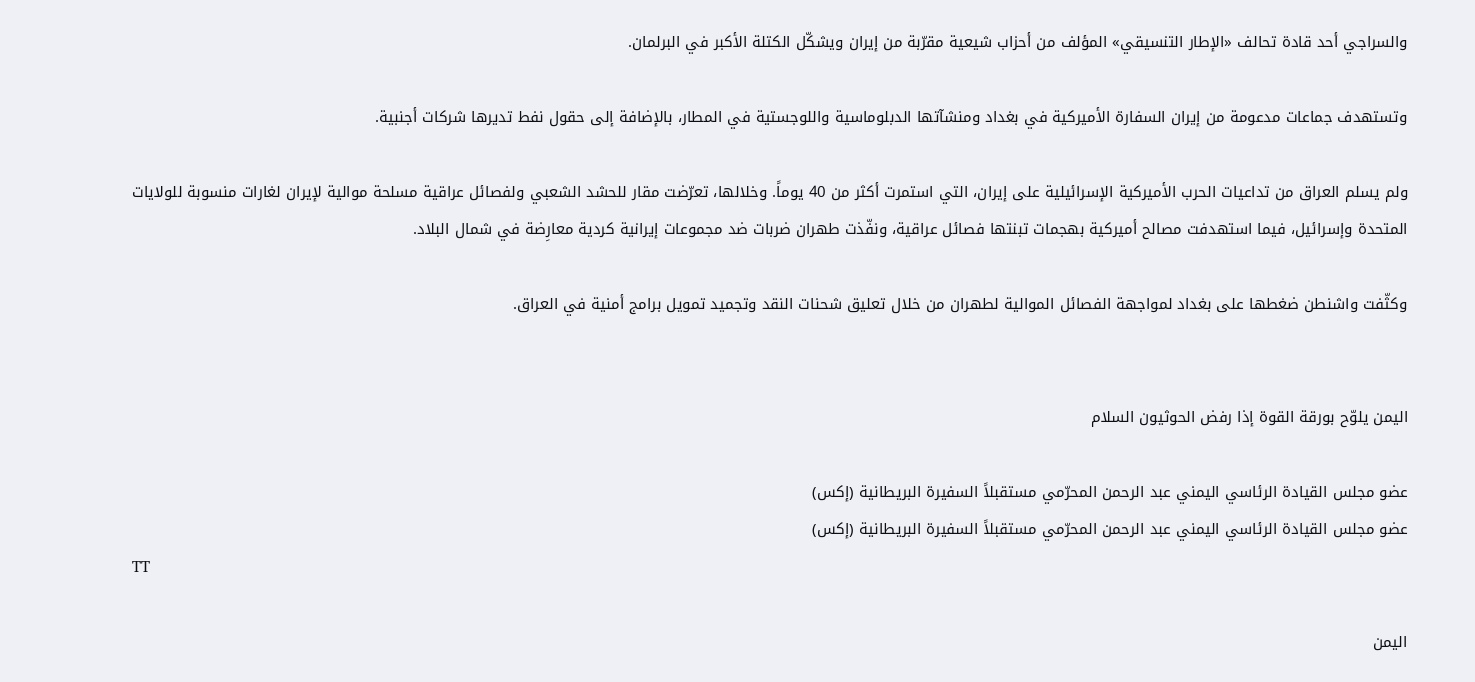والسراجي أحد قادة تحالف «الإطار التنسيقي» المؤلف من أحزاب شيعية مقرّبة من إيران ويشكّل الكتلة الأكبر في البرلمان.

وتستهدف جماعات مدعومة من إيران السفارة الأميركية في بغداد ومنشآتها الدبلوماسية واللوجستية في المطار، بالإضافة إلى حقول نفط تديرها شركات أجنبية.

ولم يسلم العراق من تداعيات الحرب الأميركية الإسرائيلية على إيران، التي استمرت أكثر من 40 يوماً. وخلالها، تعرّضت مقار للحشد الشعبي ولفصائل عراقية مسلحة موالية لإيران لغارات منسوبة للولايات المتحدة وإسرائيل، فيما استهدفت مصالح أميركية بهجمات تبنتها فصائل عراقية، ونفّذت طهران ضربات ضد مجموعات إيرانية كردية معارِضة في شمال البلاد.

وكثّفت واشنطن ضغطها على بغداد لمواجهة الفصائل الموالية لطهران من خلال تعليق شحنات النقد وتجميد تمويل برامج أمنية في العراق.


اليمن يلوّح بورقة القوة إذا رفض الحوثيون السلام

عضو مجلس القيادة الرئاسي اليمني عبد الرحمن المحرّمي مستقبلاً السفيرة البريطانية (إكس)
عضو مجلس القيادة الرئاسي اليمني عبد الرحمن المحرّمي مستقبلاً السفيرة البريطانية (إكس)
TT

اليمن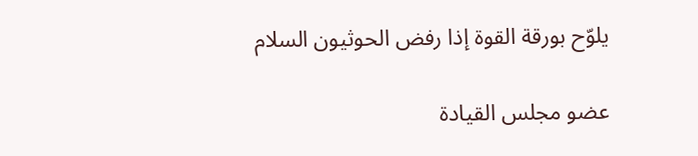يلوّح بورقة القوة إذا رفض الحوثيون السلام

عضو مجلس القيادة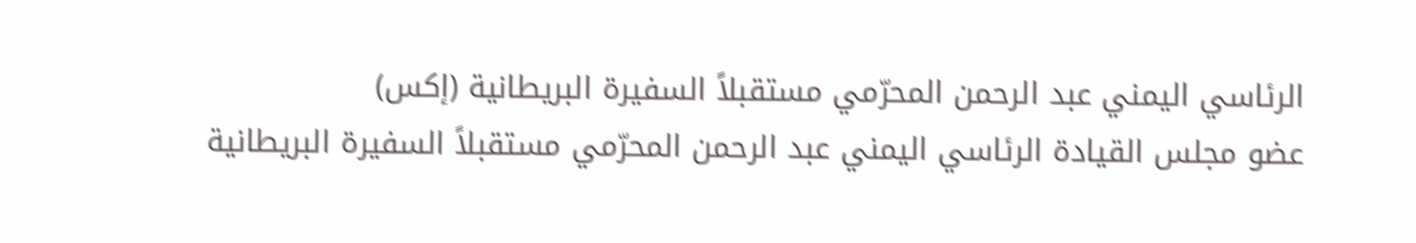الرئاسي اليمني عبد الرحمن المحرّمي مستقبلاً السفيرة البريطانية (إكس)
عضو مجلس القيادة الرئاسي اليمني عبد الرحمن المحرّمي مستقبلاً السفيرة البريطانية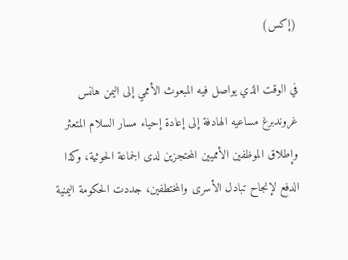(إكس)

في الوقت الذي يواصل فيه المبعوث الأممي إلى اليمن هانس غروندبرغ مساعيه الهادفة إلى إعادة إحياء مسار السلام المتعثر وإطلاق الموظفين الأمميين المحتجزين لدى الجماعة الحوثية، وكذا الدفع لإنجاح تبادل الأسرى والمختطفين، جددت الحكومة اليمنية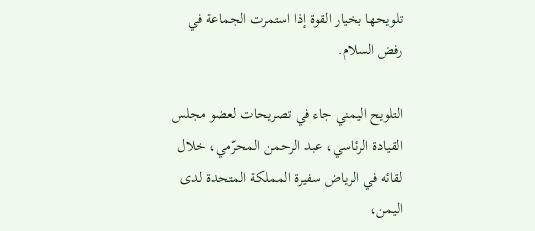تلويحها بخيار القوة إذا استمرت الجماعة في رفض السلام.

التلويح اليمني جاء في تصريحات لعضو مجلس القيادة الرئاسي، عبد الرحمن المحرّمي، خلال لقائه في الرياض سفيرة المملكة المتحدة لدى اليمن،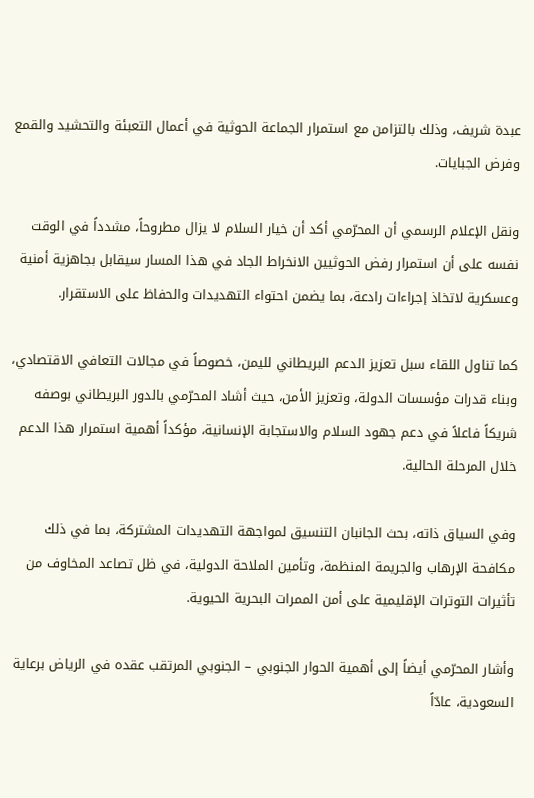عبدة شريف، وذلك بالتزامن مع استمرار الجماعة الحوثية في أعمال التعبئة والتحشيد والقمع وفرض الجبايات.

ونقل الإعلام الرسمي أن المحرّمي أكد أن خيار السلام لا يزال مطروحاً، مشدداً في الوقت نفسه على أن استمرار رفض الحوثيين الانخراط الجاد في هذا المسار سيقابل بجاهزية أمنية وعسكرية لاتخاذ إجراءات رادعة، بما يضمن احتواء التهديدات والحفاظ على الاستقرار.

كما تناول اللقاء سبل تعزيز الدعم البريطاني لليمن، خصوصاً في مجالات التعافي الاقتصادي، وبناء قدرات مؤسسات الدولة، وتعزيز الأمن، حيث أشاد المحرّمي بالدور البريطاني بوصفه شريكاً فاعلاً في دعم جهود السلام والاستجابة الإنسانية، مؤكداً أهمية استمرار هذا الدعم خلال المرحلة الحالية.

وفي السياق ذاته، بحث الجانبان التنسيق لمواجهة التهديدات المشتركة، بما في ذلك مكافحة الإرهاب والجريمة المنظمة، وتأمين الملاحة الدولية، في ظل تصاعد المخاوف من تأثيرات التوترات الإقليمية على أمن الممرات البحرية الحيوية.

وأشار المحرّمي أيضاً إلى أهمية الحوار الجنوبي – الجنوبي المرتقب عقده في الرياض برعاية السعودية، عادّاً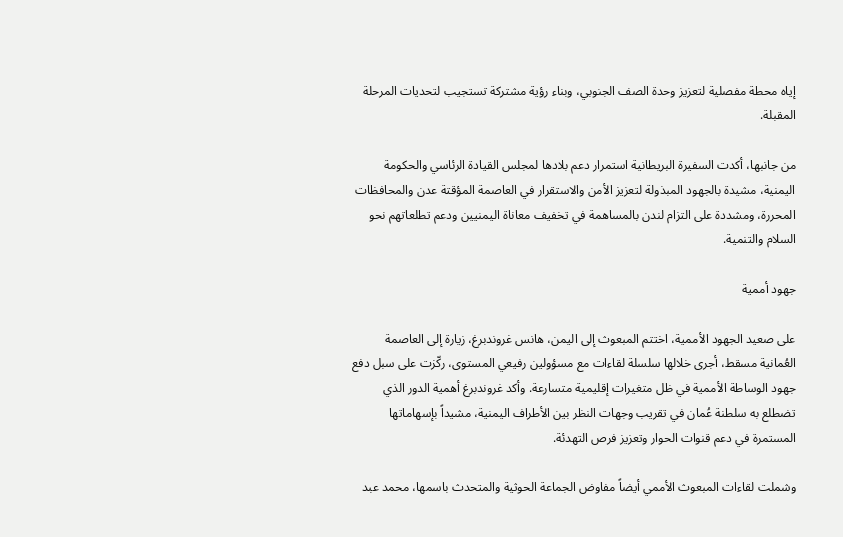إياه محطة مفصلية لتعزيز وحدة الصف الجنوبي، وبناء رؤية مشتركة تستجيب لتحديات المرحلة المقبلة.

من جانبها، أكدت السفيرة البريطانية استمرار دعم بلادها لمجلس القيادة الرئاسي والحكومة اليمنية، مشيدة بالجهود المبذولة لتعزيز الأمن والاستقرار في العاصمة المؤقتة عدن والمحافظات المحررة، ومشددة على التزام لندن بالمساهمة في تخفيف معاناة اليمنيين ودعم تطلعاتهم نحو السلام والتنمية.

جهود أممية

على صعيد الجهود الأممية، اختتم المبعوث إلى اليمن، هانس غروندبرغ، زيارة إلى العاصمة العُمانية مسقط، أجرى خلالها سلسلة لقاءات مع مسؤولين رفيعي المستوى، ركّزت على سبل دفع جهود الوساطة الأممية في ظل متغيرات إقليمية متسارعة. وأكد غروندبرغ أهمية الدور الذي تضطلع به سلطنة عُمان في تقريب وجهات النظر بين الأطراف اليمنية، مشيداً بإسهاماتها المستمرة في دعم قنوات الحوار وتعزيز فرص التهدئة.

وشملت لقاءات المبعوث الأممي أيضاً مفاوض الجماعة الحوثية والمتحدث باسمها، محمد عبد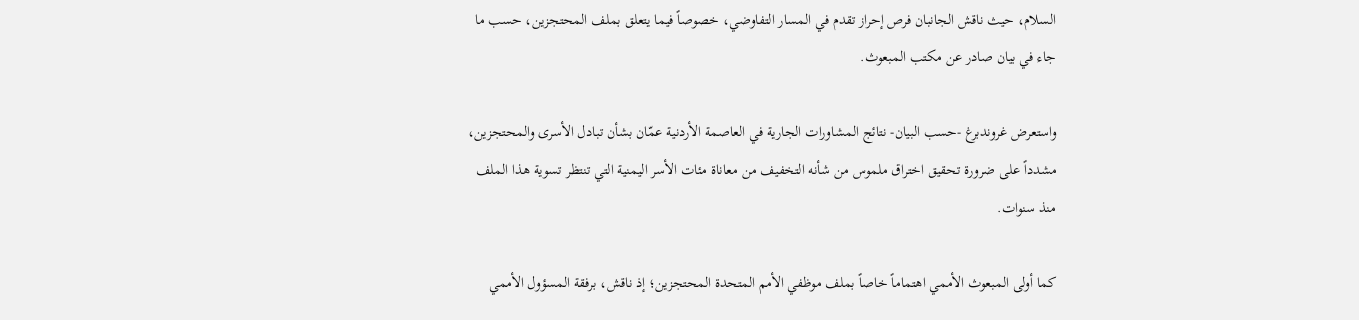السلام، حيث ناقش الجانبان فرص إحراز تقدم في المسار التفاوضي، خصوصاً فيما يتعلق بملف المحتجزين، حسب ما جاء في بيان صادر عن مكتب المبعوث.

واستعرض غروندبرغ -حسب البيان- نتائج المشاورات الجارية في العاصمة الأردنية عمّان بشأن تبادل الأسرى والمحتجزين، مشدداً على ضرورة تحقيق اختراق ملموس من شأنه التخفيف من معاناة مئات الأسر اليمنية التي تنتظر تسوية هذا الملف منذ سنوات.

كما أولى المبعوث الأممي اهتماماً خاصاً بملف موظفي الأمم المتحدة المحتجزين؛ إذ ناقش، برفقة المسؤول الأممي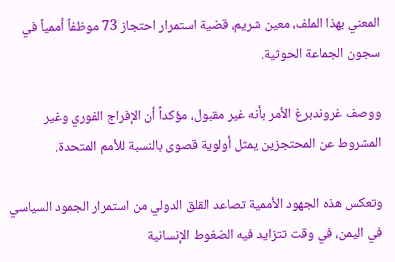المعني بهذا الملف، معين شريم، قضية استمرار احتجاز 73 موظفاً أممياً في سجون الجماعة الحوثية.

ووصف غروندبرغ الأمر بأنه غير مقبول، مؤكداً أن الإفراج الفوري وغير المشروط عن المحتجزين يمثل أولوية قصوى بالنسبة للأمم المتحدة.

وتعكس هذه الجهود الأممية تصاعد القلق الدولي من استمرار الجمود السياسي في اليمن، في وقت تتزايد فيه الضغوط الإنسانية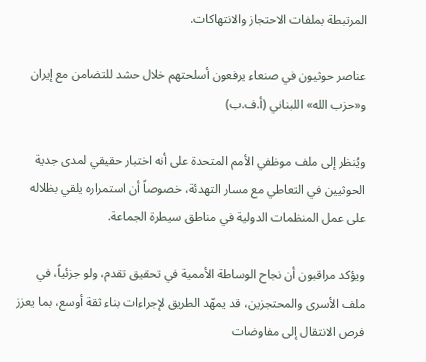المرتبطة بملفات الاحتجاز والانتهاكات.

عناصر حوثيون في صنعاء يرفعون أسلحتهم خلال حشد للتضامن مع إيران و«حزب الله» اللبناني (أ.ف.ب)

ويُنظر إلى ملف موظفي الأمم المتحدة على أنه اختبار حقيقي لمدى جدية الحوثيين في التعاطي مع مسار التهدئة، خصوصاً أن استمراره يلقي بظلاله على عمل المنظمات الدولية في مناطق سيطرة الجماعة.

ويؤكد مراقبون أن نجاح الوساطة الأممية في تحقيق تقدم، ولو جزئياً، في ملف الأسرى والمحتجزين، قد يمهّد الطريق لإجراءات بناء ثقة أوسع، بما يعزز فرص الانتقال إلى مفاوضات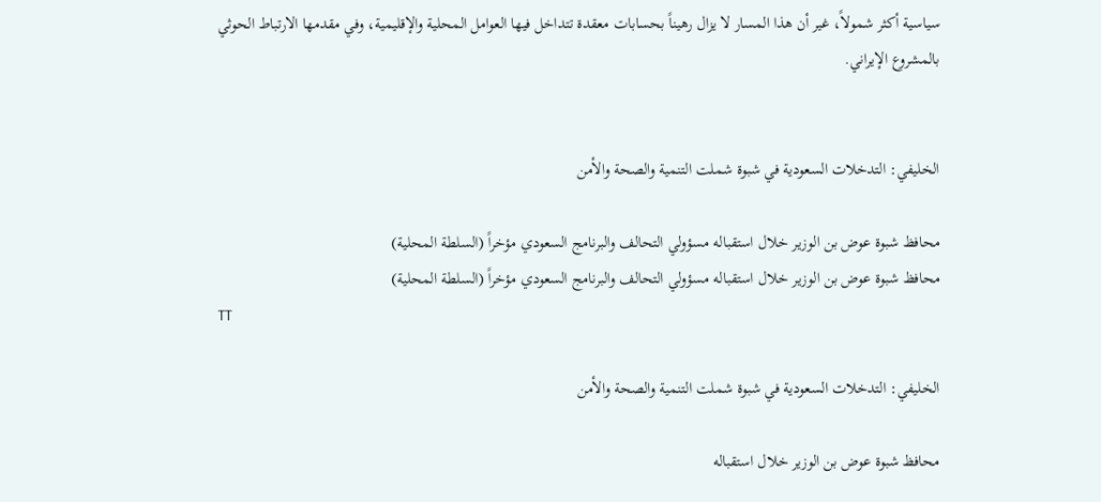سياسية أكثر شمولاً، غير أن هذا المسار لا يزال رهيناً بحسابات معقدة تتداخل فيها العوامل المحلية والإقليمية، وفي مقدمها الارتباط الحوثي بالمشروع الإيراني.


الخليفي: التدخلات السعودية في شبوة شملت التنمية والصحة والأمن

محافظ شبوة عوض بن الوزير خلال استقباله مسؤولي التحالف والبرنامج السعودي مؤخراً (السلطة المحلية)
محافظ شبوة عوض بن الوزير خلال استقباله مسؤولي التحالف والبرنامج السعودي مؤخراً (السلطة المحلية)
TT

الخليفي: التدخلات السعودية في شبوة شملت التنمية والصحة والأمن

محافظ شبوة عوض بن الوزير خلال استقباله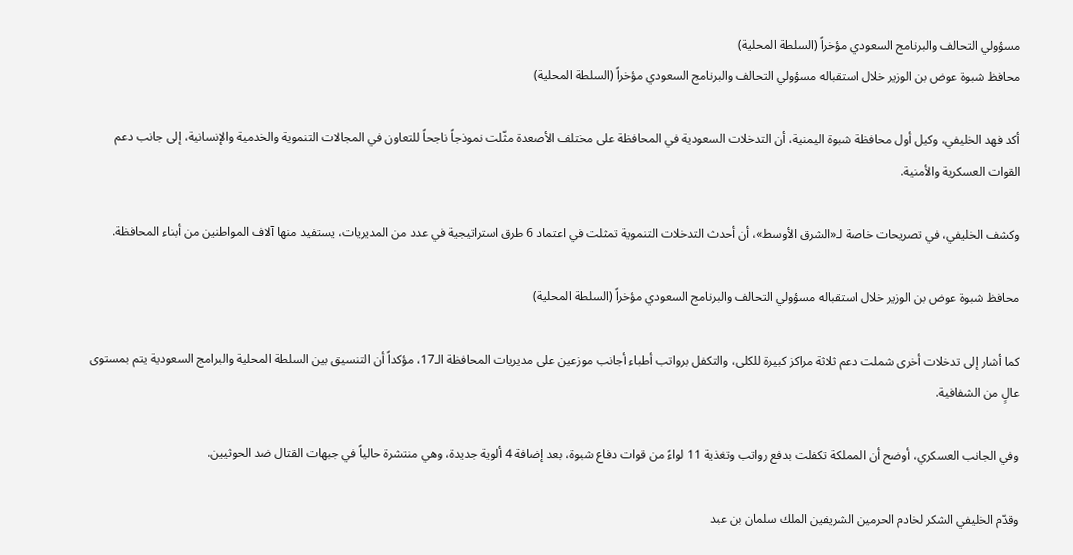مسؤولي التحالف والبرنامج السعودي مؤخراً (السلطة المحلية)
محافظ شبوة عوض بن الوزير خلال استقباله مسؤولي التحالف والبرنامج السعودي مؤخراً (السلطة المحلية)

أكد فهد الخليفي، وكيل أول محافظة شبوة اليمنية، أن التدخلات السعودية في المحافظة على مختلف الأصعدة مثّلت نموذجاً ناجحاً للتعاون في المجالات التنموية والخدمية والإنسانية، إلى جانب دعم القوات العسكرية والأمنية.

وكشف الخليفي، في تصريحات خاصة لـ«الشرق الأوسط»، أن أحدث التدخلات التنموية تمثلت في اعتماد 6 طرق استراتيجية في عدد من المديريات، يستفيد منها آلاف المواطنين من أبناء المحافظة.

محافظ شبوة عوض بن الوزير خلال استقباله مسؤولي التحالف والبرنامج السعودي مؤخراً (السلطة المحلية)

كما أشار إلى تدخلات أخرى شملت دعم ثلاثة مراكز كبيرة للكلى، والتكفل برواتب أطباء أجانب موزعين على مديريات المحافظة الـ17، مؤكداً أن التنسيق بين السلطة المحلية والبرامج السعودية يتم بمستوى عالٍ من الشفافية.

وفي الجانب العسكري، أوضح أن المملكة تكفلت بدفع رواتب وتغذية 11 لواءً من قوات دفاع شبوة، بعد إضافة 4 ألوية جديدة، وهي منتشرة حالياً في جبهات القتال ضد الحوثيين.

وقدّم الخليفي الشكر لخادم الحرمين الشريفين الملك سلمان بن عبد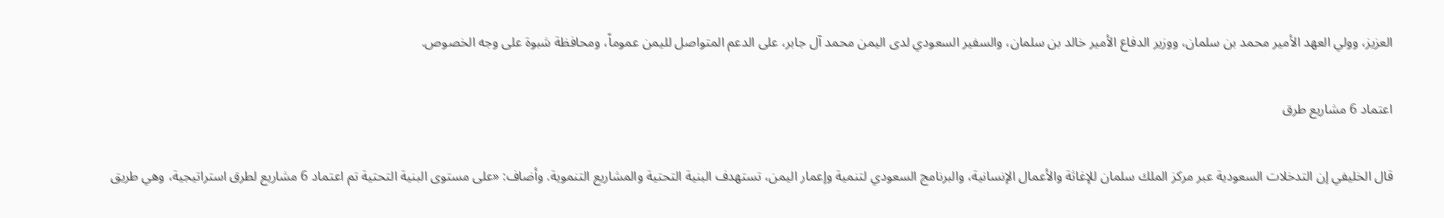العزيز، وولي العهد الأمير محمد بن سلمان، ووزير الدفاع الأمير خالد بن سلمان، والسفير السعودي لدى اليمن محمد آل جابر، على الدعم المتواصل لليمن عموماً، ومحافظة شبوة على وجه الخصوص.

اعتماد 6 مشاريع طرق

قال الخليفي إن التدخلات السعودية عبر مركز الملك سلمان للإغاثة والأعمال الإنسانية، والبرنامج السعودي لتنمية وإعمار اليمن، تستهدف البنية التحتية والمشاريع التنموية. وأضاف: «على مستوى البنية التحتية تم اعتماد 6 مشاريع لطرق استراتيجية، وهي طريق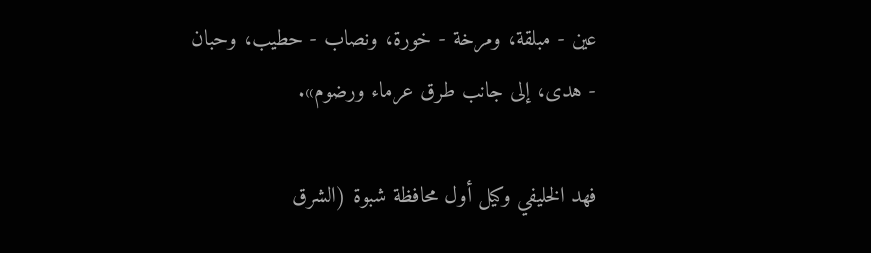عين - مبلقة، ومرخة - خورة، ونصاب - حطيب، وحبان - هدى، إلى جانب طرق عرماء ورضوم».

فهد الخليفي وكيل أول محافظة شبوة (الشرق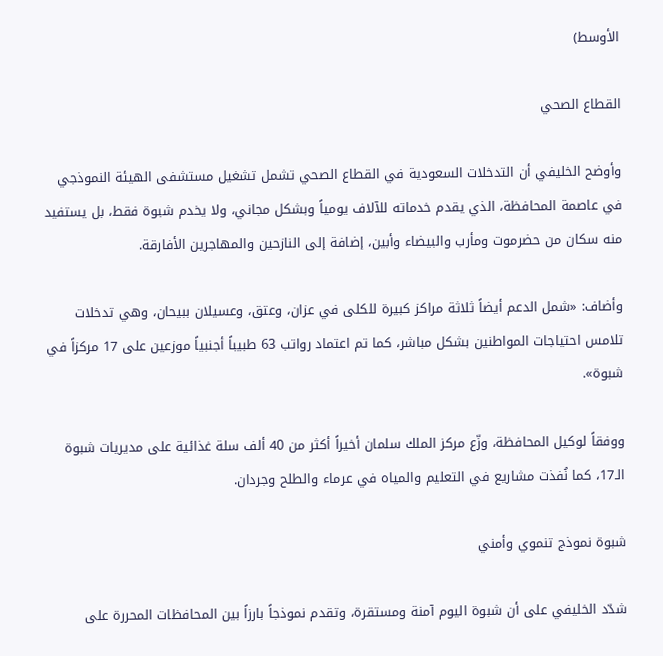الأوسط)

القطاع الصحي

وأوضح الخليفي أن التدخلات السعودية في القطاع الصحي تشمل تشغيل مستشفى الهيئة النموذجي في عاصمة المحافظة، الذي يقدم خدماته للآلاف يومياً وبشكل مجاني، ولا يخدم شبوة فقط، بل يستفيد منه سكان من حضرموت ومأرب والبيضاء وأبين، إضافة إلى النازحين والمهاجرين الأفارقة.

وأضاف: «شمل الدعم أيضاً ثلاثة مراكز كبيرة للكلى في عزان، وعتق، وعسيلان ببيحان، وهي تدخلات تلامس احتياجات المواطنين بشكل مباشر، كما تم اعتماد رواتب 63 طبيباً أجنبياً موزعين على 17 مركزاً في شبوة».

ووفقاً لوكيل المحافظة، وزّع مركز الملك سلمان أخيراً أكثر من 40 ألف سلة غذائية على مديريات شبوة الـ17، كما نُفذت مشاريع في التعليم والمياه في عرماء والطلح وجردان.

شبوة نموذج تنموي وأمني

شدّد الخليفي على أن شبوة اليوم آمنة ومستقرة، وتقدم نموذجاً بارزاً بين المحافظات المحررة على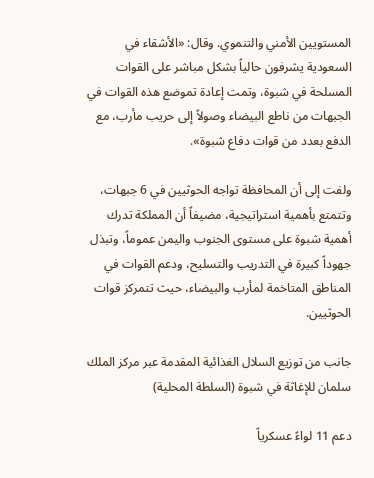المستويين الأمني والتنموي. وقال: «الأشقاء في السعودية يشرفون حالياً بشكل مباشر على القوات المسلحة في شبوة، وتمت إعادة تموضع هذه القوات في الجبهات من ناطع البيضاء وصولاً إلى حريب مأرب، مع الدفع بعدد من قوات دفاع شبوة».

ولفت إلى أن المحافظة تواجه الحوثيين في 6 جبهات، وتتمتع بأهمية استراتيجية، مضيفاً أن المملكة تدرك أهمية شبوة على مستوى الجنوب واليمن عموماً، وتبذل جهوداً كبيرة في التدريب والتسليح، ودعم القوات في المناطق المتاخمة لمأرب والبيضاء، حيث تتمركز قوات الحوثيين.

جانب من توزيع السلال الغذائية المقدمة عبر مركز الملك سلمان للإغاثة في شبوة (السلطة المحلية)

دعم 11 لواءً عسكرياً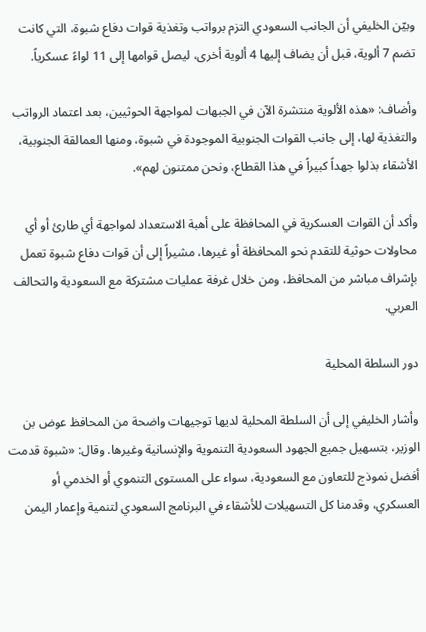وبيّن الخليفي أن الجانب السعودي التزم برواتب وتغذية قوات دفاع شبوة، التي كانت تضم 7 ألوية، قبل أن يضاف إليها 4 ألوية أخرى، ليصل قوامها إلى 11 لواءً عسكرياً.

وأضاف: «هذه الألوية منتشرة الآن في الجبهات لمواجهة الحوثيين، بعد اعتماد الرواتب والتغذية لها، إلى جانب القوات الجنوبية الموجودة في شبوة، ومنها العمالقة الجنوبية، الأشقاء بذلوا جهداً كبيراً في هذا القطاع، ونحن ممتنون لهم».

وأكد أن القوات العسكرية في المحافظة على أهبة الاستعداد لمواجهة أي طارئ أو أي محاولات حوثية للتقدم نحو المحافظة أو غيرها، مشيراً إلى أن قوات دفاع شبوة تعمل بإشراف مباشر من المحافظ، ومن خلال غرفة عمليات مشتركة مع السعودية والتحالف العربي.

دور السلطة المحلية

وأشار الخليفي إلى أن السلطة المحلية لديها توجيهات واضحة من المحافظ عوض بن الوزير، بتسهيل جميع الجهود السعودية التنموية والإنسانية وغيرها. وقال: «شبوة قدمت أفضل نموذج للتعاون مع السعودية، سواء على المستوى التنموي أو الخدمي أو العسكري، وقدمنا كل التسهيلات للأشقاء في البرنامج السعودي لتنمية وإعمار اليمن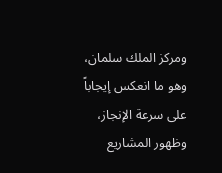ومركز الملك سلمان، وهو ما انعكس إيجاباً على سرعة الإنجاز، وظهور المشاريع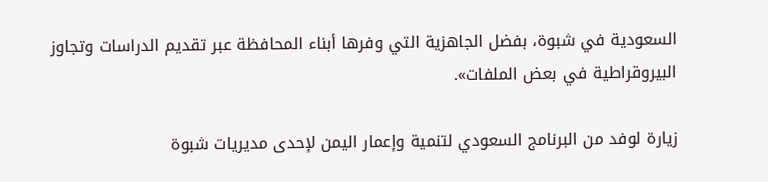السعودية في شبوة، بفضل الجاهزية التي وفرها أبناء المحافظة عبر تقديم الدراسات وتجاوز البيروقراطية في بعض الملفات».

زيارة لوفد من البرنامج السعودي لتنمية وإعمار اليمن لإحدى مديريات شبوة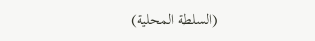(السلطة المحلية)